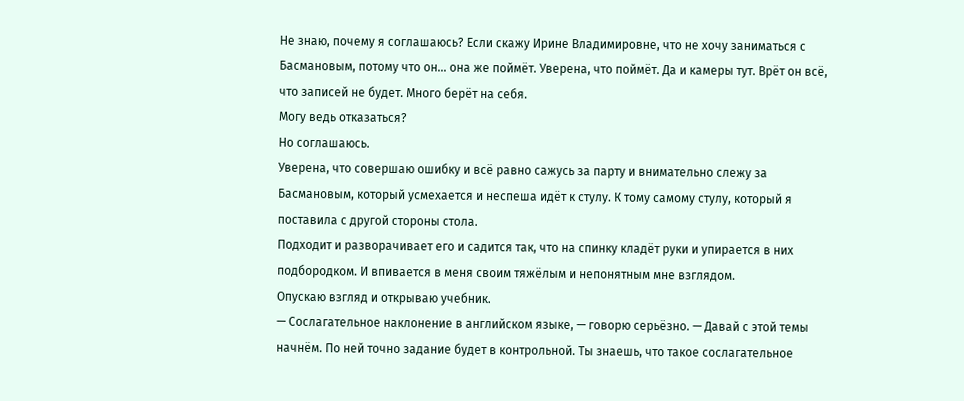Не знаю, почему я соглашаюсь? Если скажу Ирине Владимировне, что не хочу заниматься с Басмановым, потому что он… она же поймёт. Уверена, что поймёт. Да и камеры тут. Врёт он всё, что записей не будет. Много берёт на себя.
Могу ведь отказаться?
Но соглашаюсь.
Уверена, что совершаю ошибку и всё равно сажусь за парту и внимательно слежу за Басмановым, который усмехается и неспеша идёт к стулу. К тому самому стулу, который я поставила с другой стороны стола.
Подходит и разворачивает его и садится так, что на спинку кладёт руки и упирается в них подбородком. И впивается в меня своим тяжёлым и непонятным мне взглядом.
Опускаю взгляд и открываю учебник.
— Сослагательное наклонение в английском языке, — говорю серьёзно. — Давай с этой темы начнём. По ней точно задание будет в контрольной. Ты знаешь, что такое сослагательное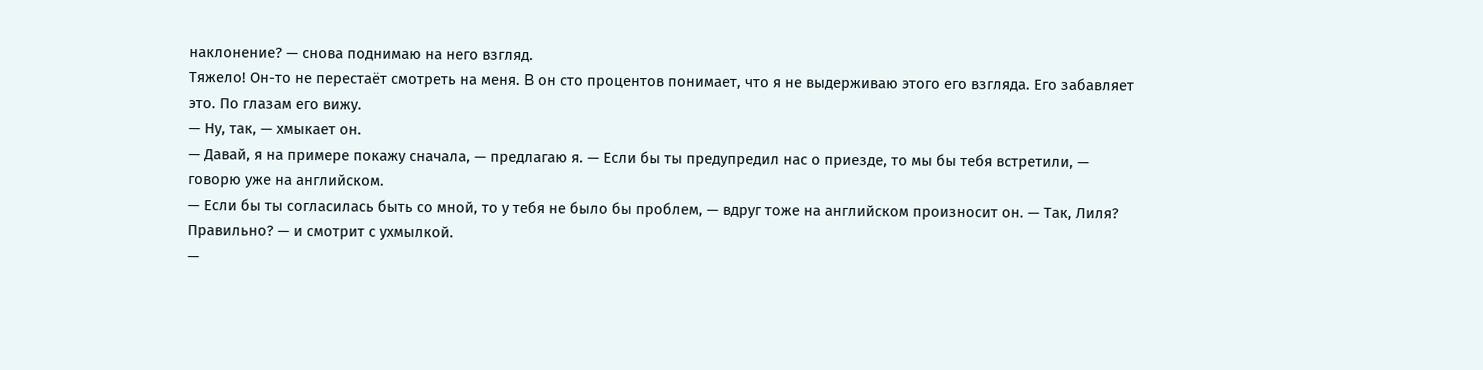наклонение? — снова поднимаю на него взгляд.
Тяжело! Он-то не перестаёт смотреть на меня. B он сто процентов понимает, что я не выдерживаю этого его взгляда. Его забавляет это. По глазам его вижу.
— Ну, так, — хмыкает он.
— Давай, я на примере покажу сначала, — предлагаю я. — Если бы ты предупредил нас о приезде, то мы бы тебя встретили, — говорю уже на английском.
— Если бы ты согласилась быть со мной, то у тебя не было бы проблем, — вдруг тоже на английском произносит он. — Так, Лиля? Правильно? — и смотрит с ухмылкой.
—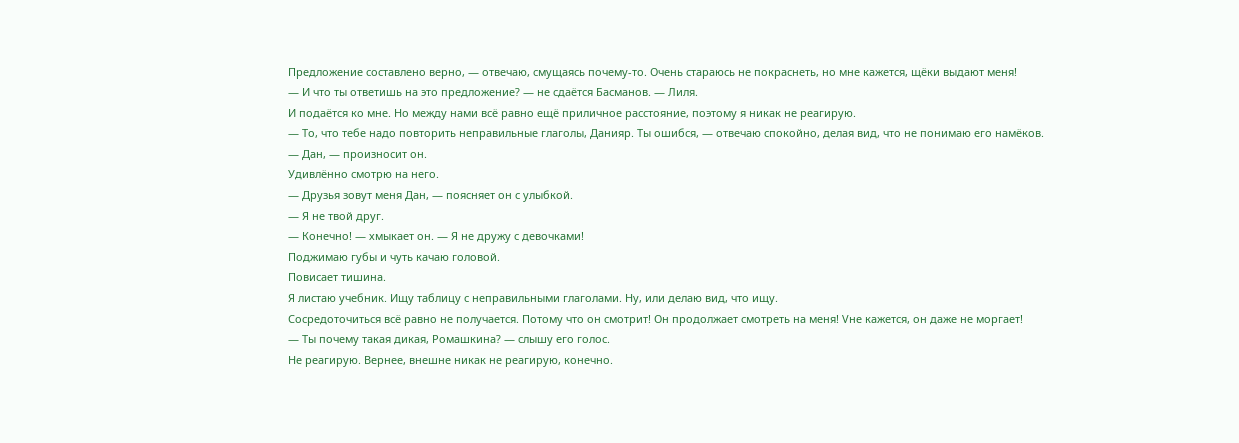Предложение составлено верно, — отвечаю, смущаясь почему-то. Очень стараюсь не покраснеть, но мне кажется, щёки выдают меня!
— И что ты ответишь на это предложение? — не сдаётся Басманов. — Лиля.
И подаётся ко мне. Но между нами всё равно ещё приличное расстояние, поэтому я никак не реагирую.
— То, что тебе надо повторить неправильные глаголы, Данияр. Ты ошибся, — отвечаю спокойно, делая вид, что не понимаю его намёков.
— Дан, — произносит он.
Удивлённо смотрю на него.
— Друзья зовут меня Дан, — поясняет он с улыбкой.
— Я не твой друг.
— Конечно! — хмыкает он. — Я не дружу с девочками!
Поджимаю губы и чуть качаю головой.
Повисает тишина.
Я листаю учебник. Ищу таблицу с неправильными глаголами. Ну, или делаю вид, что ищу.
Сосредоточиться всё равно не получается. Потому что он смотрит! Он продолжает смотреть на меня! Vне кажется, он даже не моргает!
— Ты почему такая дикая, Ромашкина? — слышу его голос.
Не реагирую. Вернее, внешне никак не реагирую, конечно.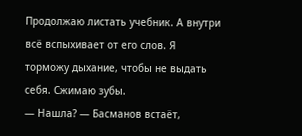Продолжаю листать учебник. А внутри всё вспыхивает от его слов. Я торможу дыхание, чтобы не выдать себя. Сжимаю зубы.
— Нашла? — Басманов встаёт,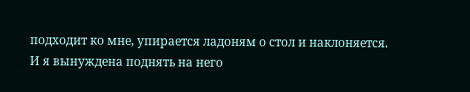подходит ко мне, упирается ладоням о стол и наклоняется.
И я вынуждена поднять на него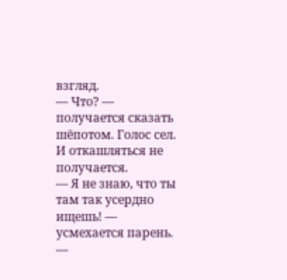взгляд.
— Что? — получается сказать шёпотом. Голос сел. И откашляться не получается.
— Я не знаю, что ты там так усердно ищешь! — усмехается парень. —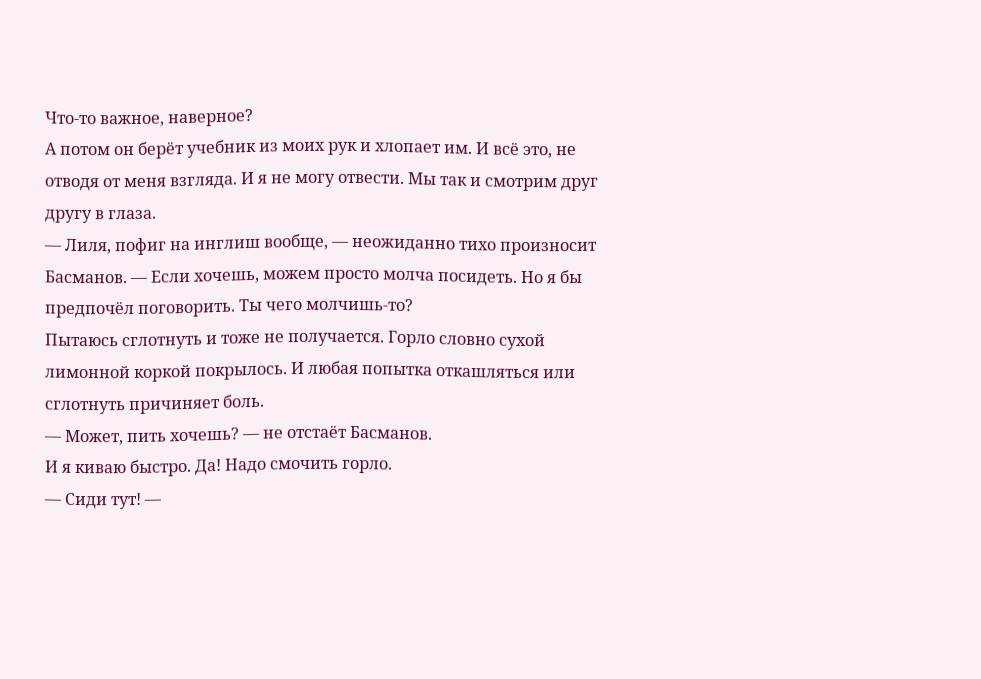Что-то важное, наверное?
А потом он берёт учебник из моих рук и хлопает им. И всё это, не отводя от меня взгляда. И я не могу отвести. Мы так и смотрим друг другу в глаза.
— Лиля, пофиг на инглиш вообще, — неожиданно тихо произносит Басманов. — Если хочешь, можем просто молча посидеть. Но я бы предпочёл поговорить. Ты чего молчишь-то?
Пытаюсь сглотнуть и тоже не получается. Горло словно сухой лимонной коркой покрылось. И любая попытка откашляться или сглотнуть причиняет боль.
— Может, пить хочешь? — не отстаёт Басманов.
И я киваю быстро. Да! Надо смочить горло.
— Сиди тут! —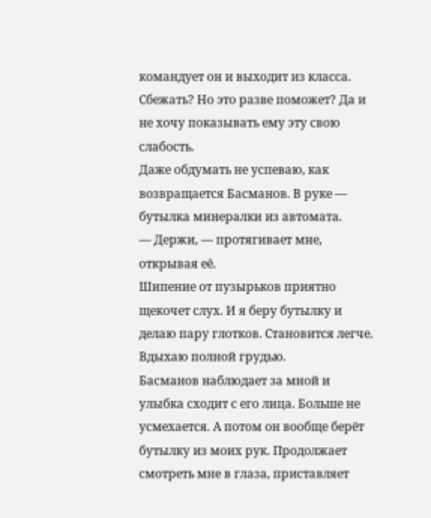командует он и выходит из класса.
Сбежать? Но это разве поможет? Да и не хочу показывать ему эту свою слабость.
Даже обдумать не успеваю, как возвращается Басманов. В руке — бутылка минералки из автомата.
— Держи, — протягивает мне, открывая её.
Шипение от пузырьков приятно щекочет слух. И я беру бутылку и делаю пару глотков. Становится легче. Вдыхаю полной грудью.
Басманов наблюдает за мной и улыбка сходит с его лица. Больше не усмехается. А потом он вообще берёт бутылку из моих рук. Продолжает смотреть мне в глаза, приставляет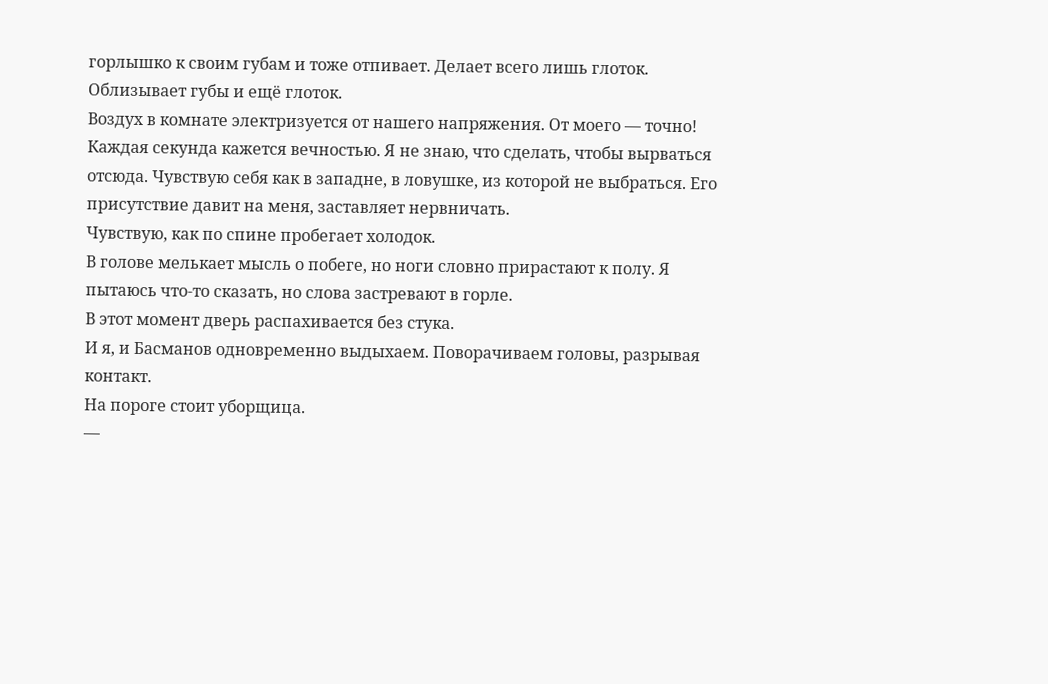горлышко к своим губам и тоже отпивает. Делает всего лишь глоток.
Облизывает губы и ещё глоток.
Воздух в комнате электризуется от нашего напряжения. От моего — точно!
Каждая секунда кажется вечностью. Я не знаю, что сделать, чтобы вырваться отсюда. Чувствую себя как в западне, в ловушке, из которой не выбраться. Его присутствие давит на меня, заставляет нервничать.
Чувствую, как по спине пробегает холодок.
В голове мелькает мысль о побеге, но ноги словно прирастают к полу. Я пытаюсь что-то сказать, но слова застревают в горле.
В этот момент дверь распахивается без стука.
И я, и Басманов одновременно выдыхаем. Поворачиваем головы, разрывая контакт.
На пороге стоит уборщица.
—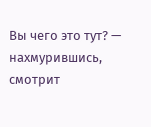Вы чего это тут? — нахмурившись, смотрит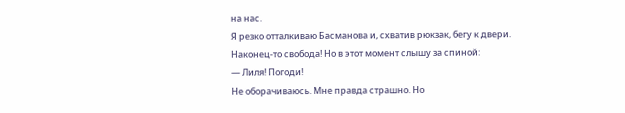на нас.
Я резко отталкиваю Басманова и, схватив рюкзак, бегу к двери.
Наконец-то свобода! Но в этот момент слышу за спиной:
— Лиля! Погоди!
Не оборачиваюсь. Мне правда страшно. Но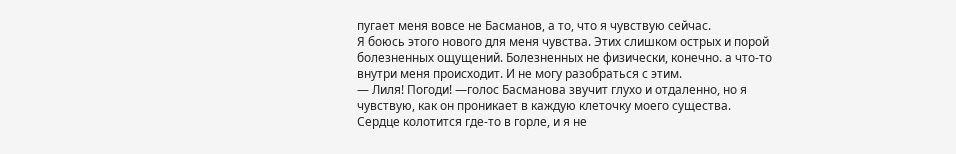пугает меня вовсе не Басманов, а то, что я чувствую сейчас.
Я боюсь этого нового для меня чувства. Этих слишком острых и порой болезненных ощущений. Болезненных не физически, конечно. а что-то внутри меня происходит. И не могу разобраться с этим.
— Лиля! Погоди! —голос Басманова звучит глухо и отдаленно, но я чувствую, как он проникает в каждую клеточку моего существа.
Сердце колотится где-то в горле, и я не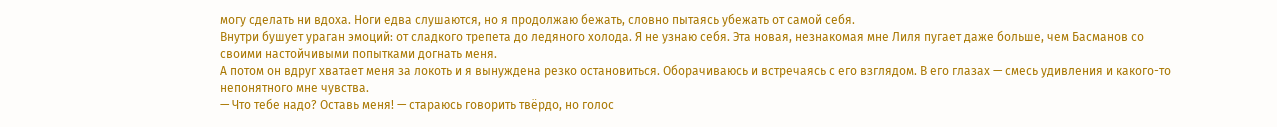могу сделать ни вдоха. Ноги едва слушаются, но я продолжаю бежать, словно пытаясь убежать от самой себя.
Внутри бушует ураган эмоций: от сладкого трепета до ледяного холода. Я не узнаю себя. Эта новая, незнакомая мне Лиля пугает даже больше, чем Басманов со своими настойчивыми попытками догнать меня.
А потом он вдруг хватает меня за локоть и я вынуждена резко остановиться. Оборачиваюсь и встречаясь с его взглядом. В его глазах — смесь удивления и какого-то непонятного мне чувства.
— Что тебе надо? Оставь меня! — стараюсь говорить твёрдо, но голос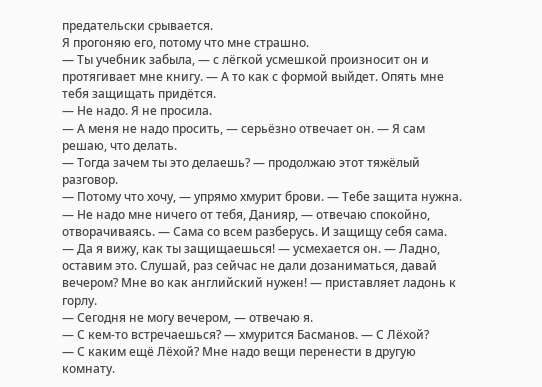предательски срывается.
Я прогоняю его, потому что мне страшно.
— Ты учебник забыла, — с лёгкой усмешкой произносит он и протягивает мне книгу. — А то как с формой выйдет. Опять мне тебя защищать придётся.
— Не надо. Я не просила.
— А меня не надо просить, — серьёзно отвечает он. — Я сам решаю, что делать.
— Тогда зачем ты это делаешь? — продолжаю этот тяжёлый разговор.
— Потому что хочу, — упрямо хмурит брови. — Тебе защита нужна.
— Не надо мне ничего от тебя, Данияр, — отвечаю спокойно, отворачиваясь. — Сама со всем разберусь. И защищу себя сама.
— Да я вижу, как ты защищаешься! — усмехается он. — Ладно, оставим это. Слушай, раз сейчас не дали дозаниматься, давай вечером? Мне во как английский нужен! — приставляет ладонь к горлу.
— Сегодня не могу вечером, — отвечаю я.
— С кем-то встречаешься? — хмурится Басманов. — С Лёхой?
— С каким ещё Лёхой? Мне надо вещи перенести в другую комнату.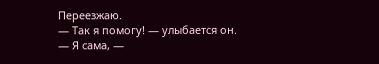Переезжаю.
— Так я помогу! — улыбается он.
— Я сама, —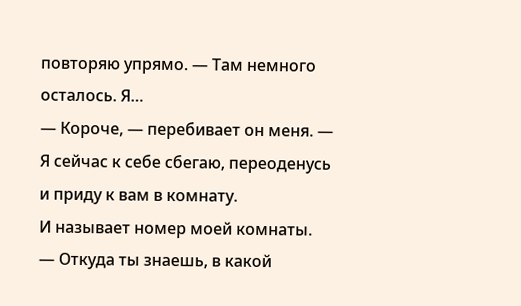повторяю упрямо. — Там немного осталось. Я…
— Короче, — перебивает он меня. — Я сейчас к себе сбегаю, переоденусь и приду к вам в комнату.
И называет номер моей комнаты.
— Откуда ты знаешь, в какой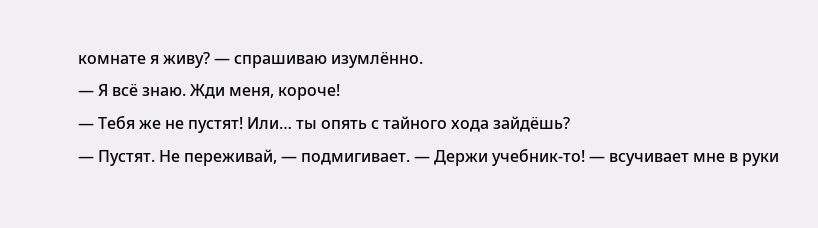комнате я живу? — спрашиваю изумлённо.
— Я всё знаю. Жди меня, короче!
— Тебя же не пустят! Или… ты опять с тайного хода зайдёшь?
— Пустят. Не переживай, — подмигивает. — Держи учебник-то! — всучивает мне в руки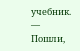учебник. — Пошли,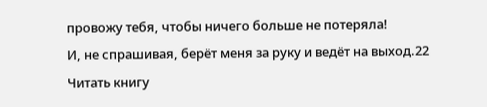провожу тебя, чтобы ничего больше не потеряла!
И, не спрашивая, берёт меня за руку и ведёт на выход.22
Читать книгу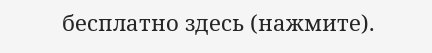бесплатно здесь (нажмите).